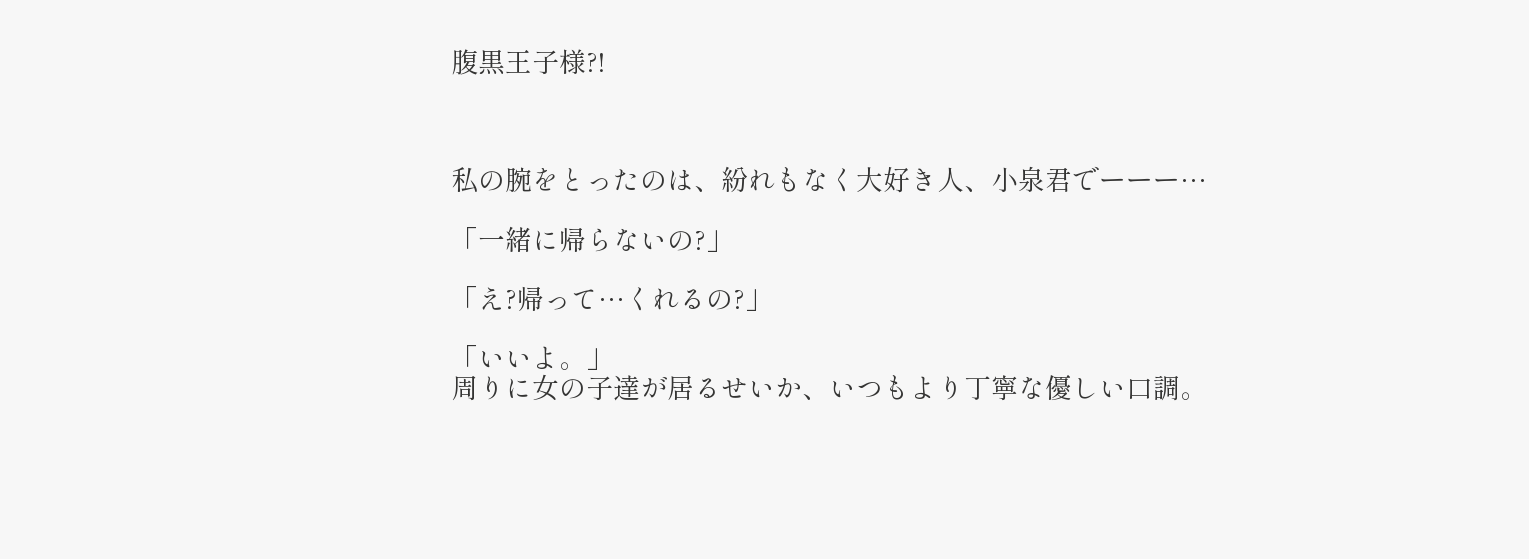腹黒王子様?!



私の腕をとったのは、紛れもなく大好き人、小泉君でーーー…

「一緒に帰らないの?」

「え?帰って…くれるの?」

「いいよ。」
周りに女の子達が居るせいか、いつもより丁寧な優しい口調。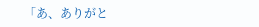「あ、ありがと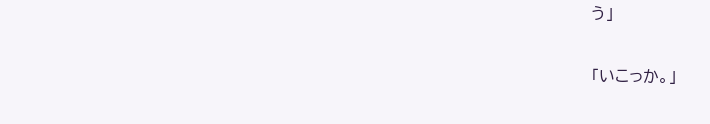う」


「いこっか。」